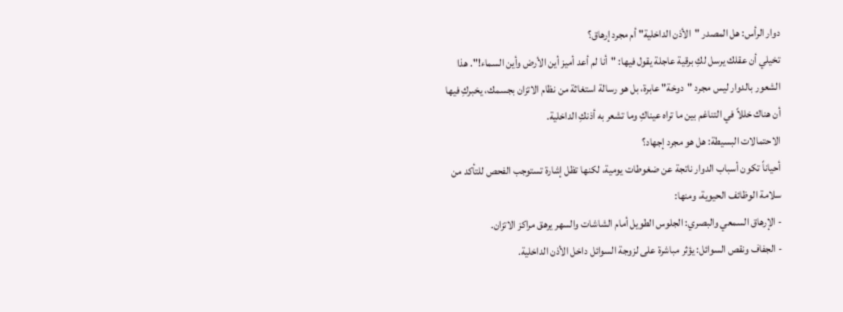دوار الرأس: هل المصدر "الأذن الداخلية" أم مجرد إرهاق؟
تخيلي أن عقلك يرسل لكِ برقية عاجلة يقول فيها: "أنا لم أعد أميز أين الأرض وأين السماء!". هذا الشعور بالدوار ليس مجرد "دوخة" عابرة، بل هو رسالة استغاثة من نظام الاتزان بجسمك، يخبركِ فيها أن هناك خللاً في التناغم بين ما تراه عيناكِ وما تشعر به أذنكِ الداخلية.
الاحتمالات البسيطة: هل هو مجرد إجهاد؟
أحياناً تكون أسباب الدوار ناتجة عن ضغوطات يومية، لكنها تظل إشارة تستوجب الفحص للتأكد من سلامة الوظائف الحيوية، ومنها:
- الإرهاق السمعي والبصري: الجلوس الطويل أمام الشاشات والسهر يرهق مراكز الاتزان.
- الجفاف ونقص السوائل: يؤثر مباشرة على لزوجة السوائل داخل الأذن الداخلية.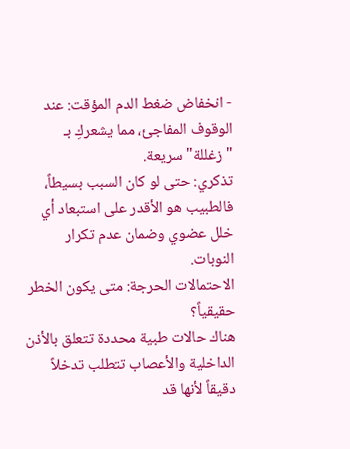- انخفاض ضغط الدم المؤقت: عند الوقوف المفاجئ، مما يشعركِ بـ "زغللة" سريعة.
تذكري: حتى لو كان السبب بسيطاً، فالطبيب هو الأقدر على استبعاد أي خلل عضوي وضمان عدم تكرار النوبات.
الاحتمالات الحرجة: متى يكون الخطر حقيقياً؟
هناك حالات طبية محددة تتعلق بالأذن الداخلية والأعصاب تتطلب تدخلاً دقيقاً لأنها قد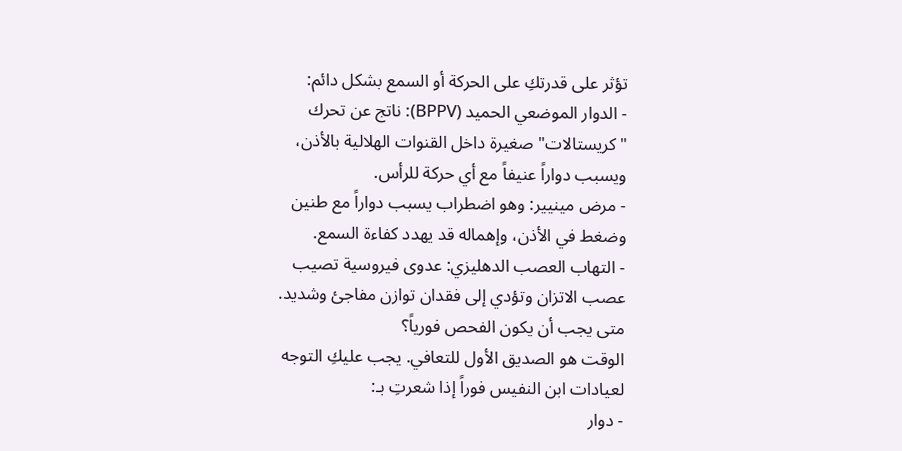تؤثر على قدرتكِ على الحركة أو السمع بشكل دائم:
- الدوار الموضعي الحميد (BPPV): ناتج عن تحرك "كريستالات" صغيرة داخل القنوات الهلالية بالأذن، ويسبب دواراً عنيفاً مع أي حركة للرأس.
- مرض مينيير: وهو اضطراب يسبب دواراً مع طنين وضغط في الأذن، وإهماله قد يهدد كفاءة السمع.
- التهاب العصب الدهليزي: عدوى فيروسية تصيب عصب الاتزان وتؤدي إلى فقدان توازن مفاجئ وشديد.
متى يجب أن يكون الفحص فورياً؟
الوقت هو الصديق الأول للتعافي. يجب عليكِ التوجه لعيادات ابن النفيس فوراً إذا شعرتِ بـ:
- دوار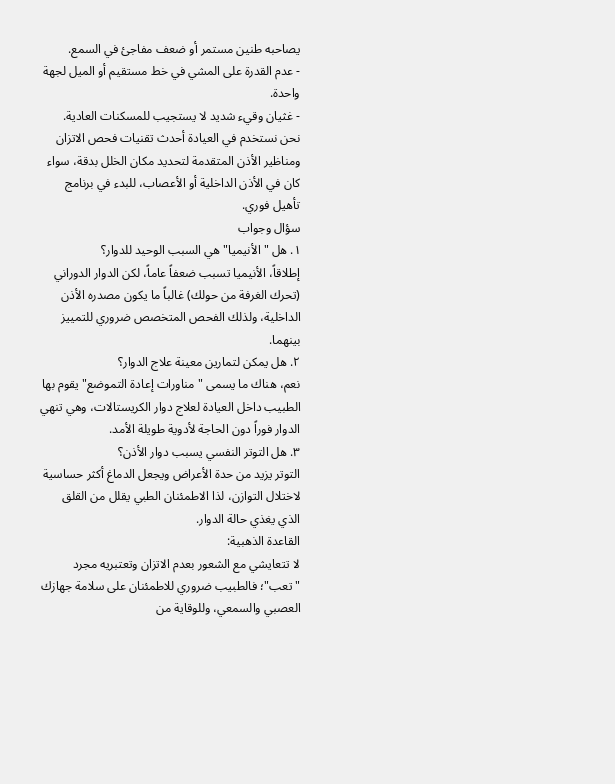يصاحبه طنين مستمر أو ضعف مفاجئ في السمع.
- عدم القدرة على المشي في خط مستقيم أو الميل لجهة واحدة.
- غثيان وقيء شديد لا يستجيب للمسكنات العادية.
نحن نستخدم في العيادة أحدث تقنيات فحص الاتزان ومناظير الأذن المتقدمة لتحديد مكان الخلل بدقة، سواء كان في الأذن الداخلية أو الأعصاب، للبدء في برنامج تأهيل فوري.
سؤال وجواب
١. هل "الأنيميا" هي السبب الوحيد للدوار؟
إطلاقاً، الأنيميا تسبب ضعفاً عاماً، لكن الدوار الدوراني (تحرك الغرفة من حولك) غالباً ما يكون مصدره الأذن الداخلية، ولذلك الفحص المتخصص ضروري للتمييز بينهما.
٢. هل يمكن لتمارين معينة علاج الدوار؟
نعم، هناك ما يسمى "مناورات إعادة التموضع" يقوم بها الطبيب داخل العيادة لعلاج دوار الكريستالات، وهي تنهي الدوار فوراً دون الحاجة لأدوية طويلة الأمد.
٣. هل التوتر النفسي يسبب دوار الأذن؟
التوتر يزيد من حدة الأعراض ويجعل الدماغ أكثر حساسية لاختلال التوازن، لذا الاطمئنان الطبي يقلل من القلق الذي يغذي حالة الدوار.
القاعدة الذهبية:
لا تتعايشي مع الشعور بعدم الاتزان وتعتبريه مجرد "تعب"؛ فالطبيب ضروري للاطمئنان على سلامة جهازك العصبي والسمعي، وللوقاية من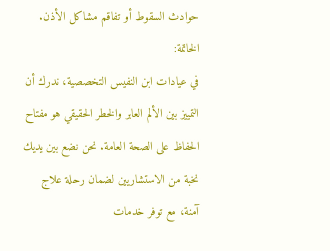حوادث السقوط أو تفاقم مشاكل الأذن.
الخاتمة:
في عيادات ابن النفيس التخصصية، ندرك أن التمييز بين الألم العابر والخطر الحقيقي هو مفتاح الحفاظ على الصحة العامة. نحن نضع بين يديك نخبة من الاستشاريين لضمان رحلة علاج آمنة، مع توفر خدمات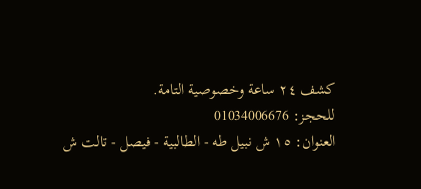كشف ٢٤ ساعة وخصوصية التامة.
للحجز: 01034006676
العنوان: ١٥ ش نبيل طه - الطالبية - فيصل - تالت ش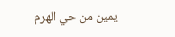يمين من حي الهرم